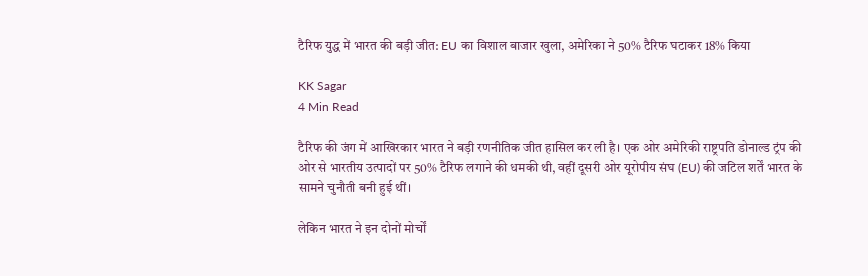टैरिफ युद्ध में भारत की बड़ी जीत: EU का विशाल बाजार खुला, अमेरिका ने 50% टैरिफ घटाकर 18% किया

KK Sagar
4 Min Read

टैरिफ की जंग में आखिरकार भारत ने बड़ी रणनीतिक जीत हासिल कर ली है। एक ओर अमेरिकी राष्ट्रपति डोनाल्ड ट्रंप की ओर से भारतीय उत्पादों पर 50% टैरिफ लगाने की धमकी थी, वहीं दूसरी ओर यूरोपीय संघ (EU) की जटिल शर्तें भारत के सामने चुनौती बनी हुई थीं।

लेकिन भारत ने इन दोनों मोर्चों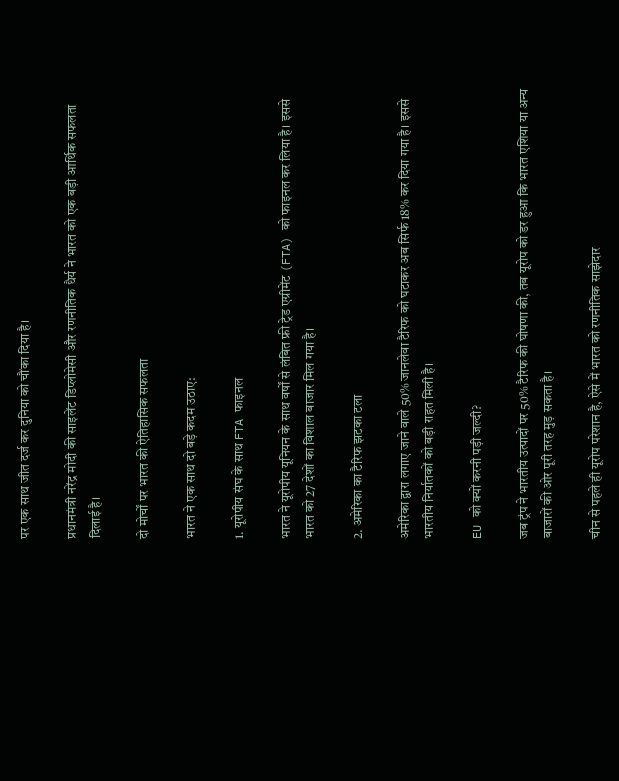पर एक साथ जीत दर्ज कर दुनिया को चौंका दिया है।

प्रधानमंत्री नरेंद्र मोदी की साइलेंट डिप्लोमेसी और रणनीतिक धैर्य ने भारत को एक बड़ी आर्थिक सफलता दिलाई है।

दो मोर्चों पर भारत की ऐतिहासिक सफलता

भारत ने एक साथ दो बड़े कदम उठाए:

1. यूरोपीय संघ के साथ FTA फाइनल

भारत ने यूरोपीय यूनियन के साथ वर्षों से लंबित फ्री ट्रेड एग्रीमेंट (FTA) को फाइनल कर लिया है। इससे भारत को 27 देशों का विशाल बाजार मिल गया है।

2. अमेरिका का टैरिफ झटका टला

अमेरिका द्वारा लगाए जाने वाले 50% जानलेवा टैरिफ को घटाकर अब सिर्फ 18% कर दिया गया है। इससे भारतीय निर्यातकों को बड़ी राहत मिली है।

EU को क्यों करनी पड़ी जल्दी?

जब ट्रंप ने भारतीय उत्पादों पर 50% टैरिफ की घोषणा की, तब यूरोप को डर हुआ कि भारत एशिया या अन्य बाजारों की ओर पूरी तरह मुड़ सकता है।

चीन से पहले ही यूरोप परेशान है, ऐसे में भारत को रणनीतिक साझेदार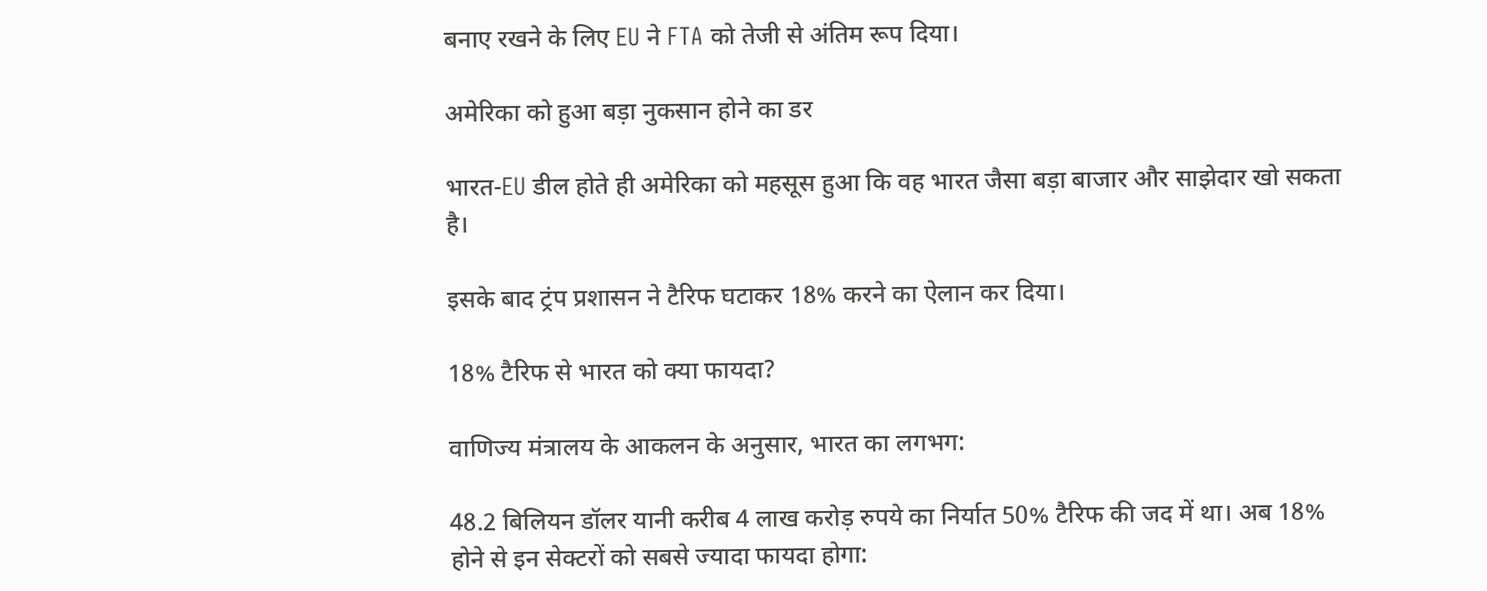बनाए रखने के लिए EU ने FTA को तेजी से अंतिम रूप दिया।

अमेरिका को हुआ बड़ा नुकसान होने का डर

भारत-EU डील होते ही अमेरिका को महसूस हुआ कि वह भारत जैसा बड़ा बाजार और साझेदार खो सकता है।

इसके बाद ट्रंप प्रशासन ने टैरिफ घटाकर 18% करने का ऐलान कर दिया।

18% टैरिफ से भारत को क्या फायदा?

वाणिज्य मंत्रालय के आकलन के अनुसार, भारत का लगभग:

48.2 बिलियन डॉलर यानी करीब 4 लाख करोड़ रुपये का निर्यात 50% टैरिफ की जद में था। अब 18% होने से इन सेक्टरों को सबसे ज्यादा फायदा होगा: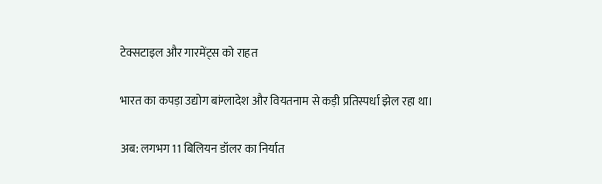टेक्सटाइल और गारमेंट्स को राहत

भारत का कपड़ा उद्योग बांग्लादेश और वियतनाम से कड़ी प्रतिस्पर्धा झेल रहा था।

अब: लगभग 11 बिलियन डॉलर का निर्यात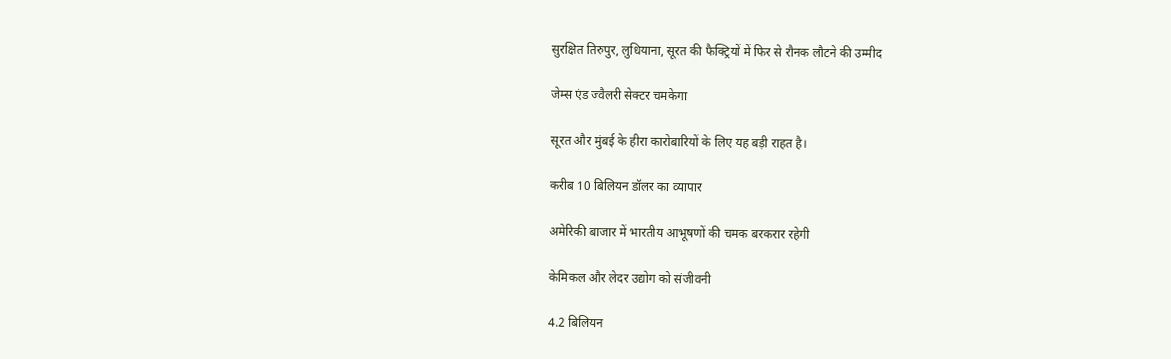सुरक्षित तिरुपुर, लुधियाना, सूरत की फैक्ट्रियों में फिर से रौनक लौटने की उम्मीद

जेम्स एंड ज्वैलरी सेक्टर चमकेगा

सूरत और मुंबई के हीरा कारोबारियों के लिए यह बड़ी राहत है।

करीब 10 बिलियन डॉलर का व्यापार

अमेरिकी बाजार में भारतीय आभूषणों की चमक बरकरार रहेगी

केमिकल और लेदर उद्योग को संजीवनी

4.2 बिलियन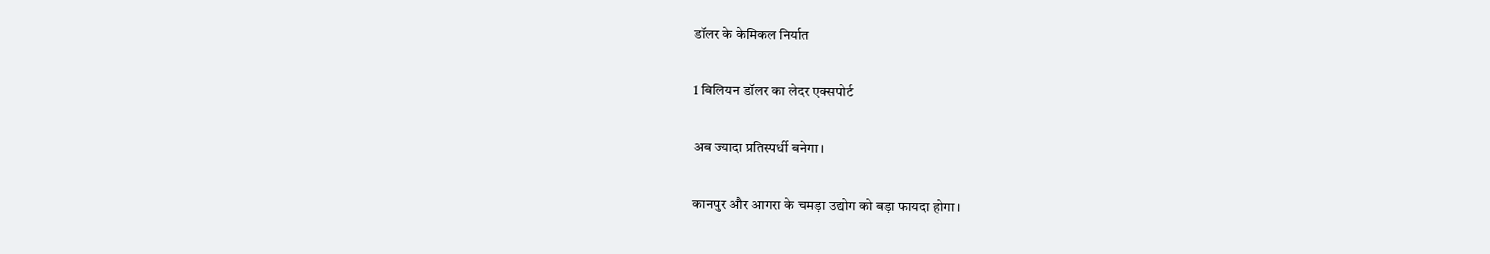डॉलर के केमिकल निर्यात

1 बिलियन डॉलर का लेदर एक्सपोर्ट

अब ज्यादा प्रतिस्पर्धी बनेगा।

कानपुर और आगरा के चमड़ा उद्योग को बड़ा फायदा होगा।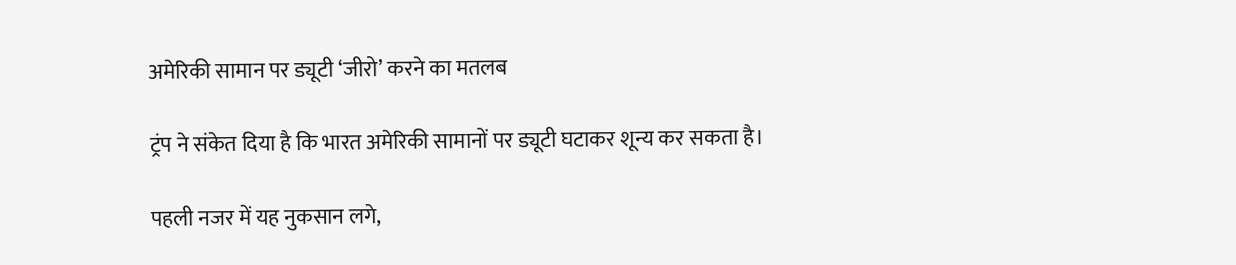अमेरिकी सामान पर ड्यूटी ‘जीरो’ करने का मतलब

ट्रंप ने संकेत दिया है कि भारत अमेरिकी सामानों पर ड्यूटी घटाकर शून्य कर सकता है।

पहली नजर में यह नुकसान लगे,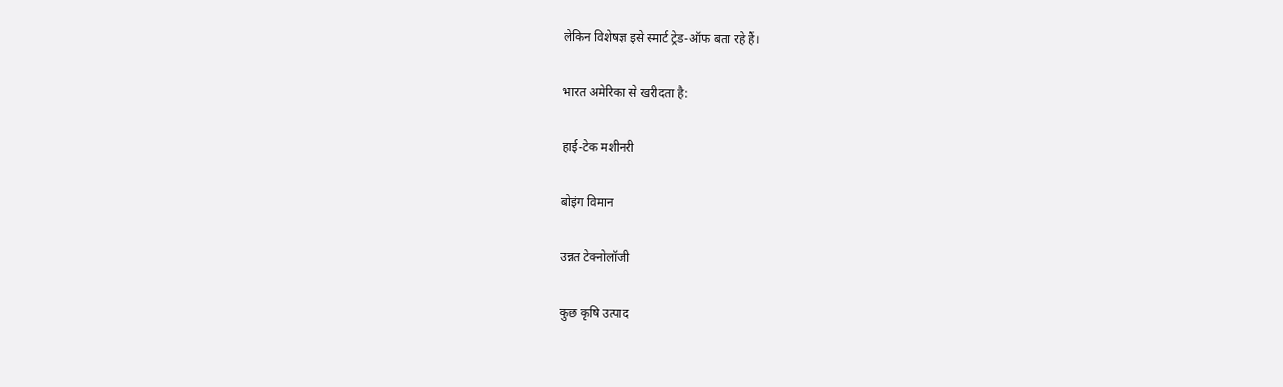लेकिन विशेषज्ञ इसे स्मार्ट ट्रेड-ऑफ बता रहे हैं।

भारत अमेरिका से खरीदता है:

हाई-टेक मशीनरी

बोइंग विमान

उन्नत टेक्नोलॉजी

कुछ कृषि उत्पाद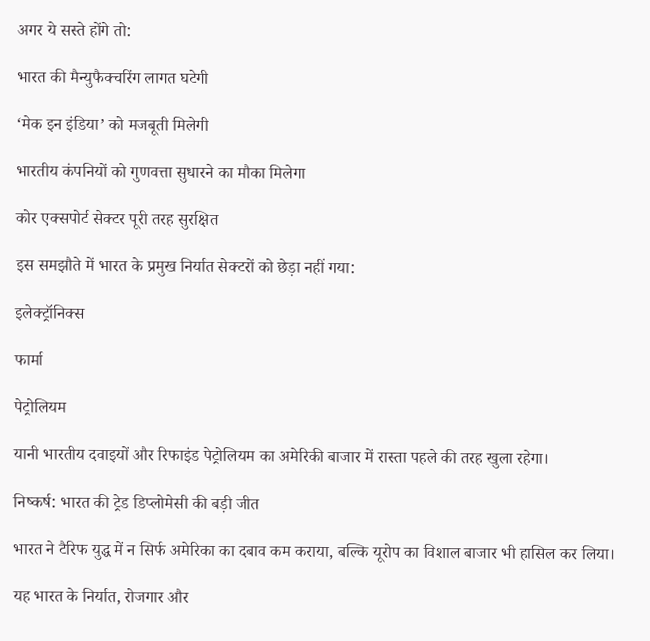अगर ये सस्ते होंगे तो:

भारत की मैन्युफैक्चरिंग लागत घटेगी

‘मेक इन इंडिया’ को मजबूती मिलेगी

भारतीय कंपनियों को गुणवत्ता सुधारने का मौका मिलेगा

कोर एक्सपोर्ट सेक्टर पूरी तरह सुरक्षित

इस समझौते में भारत के प्रमुख निर्यात सेक्टरों को छेड़ा नहीं गया:

इलेक्ट्रॉनिक्स

फार्मा

पेट्रोलियम

यानी भारतीय दवाइयों और रिफाइंड पेट्रोलियम का अमेरिकी बाजार में रास्ता पहले की तरह खुला रहेगा।

निष्कर्ष: भारत की ट्रेड डिप्लोमेसी की बड़ी जीत

भारत ने टैरिफ युद्ध में न सिर्फ अमेरिका का दबाव कम कराया, बल्कि यूरोप का विशाल बाजार भी हासिल कर लिया।

यह भारत के निर्यात, रोजगार और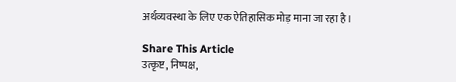अर्थव्यवस्था के लिए एक ऐतिहासिक मोड़ माना जा रहा है।

Share This Article
उत्कृष्ट, निष्पक्ष,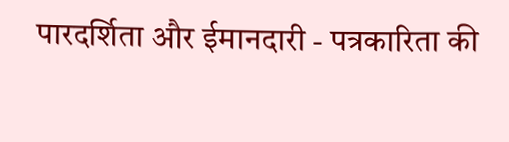पारदर्शिता और ईमानदारी - पत्रकारिता की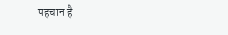पहचान है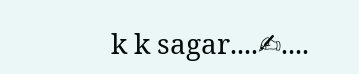k k sagar....✍....